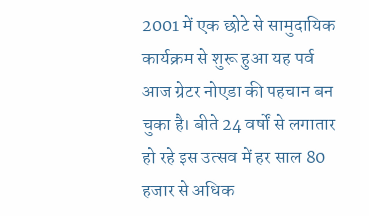2001 में एक छोटे से सामुदायिक कार्यक्रम से शुरू हुआ यह पर्व आज ग्रेटर नोएडा की पहचान बन चुका है। बीते 24 वर्षों से लगातार हो रहे इस उत्सव में हर साल 80 हजार से अधिक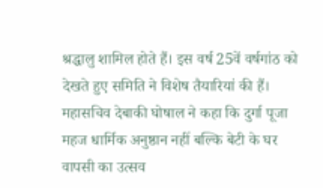श्रद्धालु शामिल होते हैं। इस वर्ष 25वें वर्षगांठ को देखते हुए समिति ने विशेष तैयारियां की हैं।
महासचिव देबाकी घोषाल ने कहा कि दुर्गा पूजा महज धार्मिक अनुष्ठान नहीं बल्कि बेटी के घर वापसी का उत्सव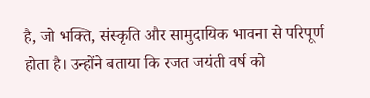है, जो भक्ति, संस्कृति और सामुदायिक भावना से परिपूर्ण होता है। उन्होंने बताया कि रजत जयंती वर्ष को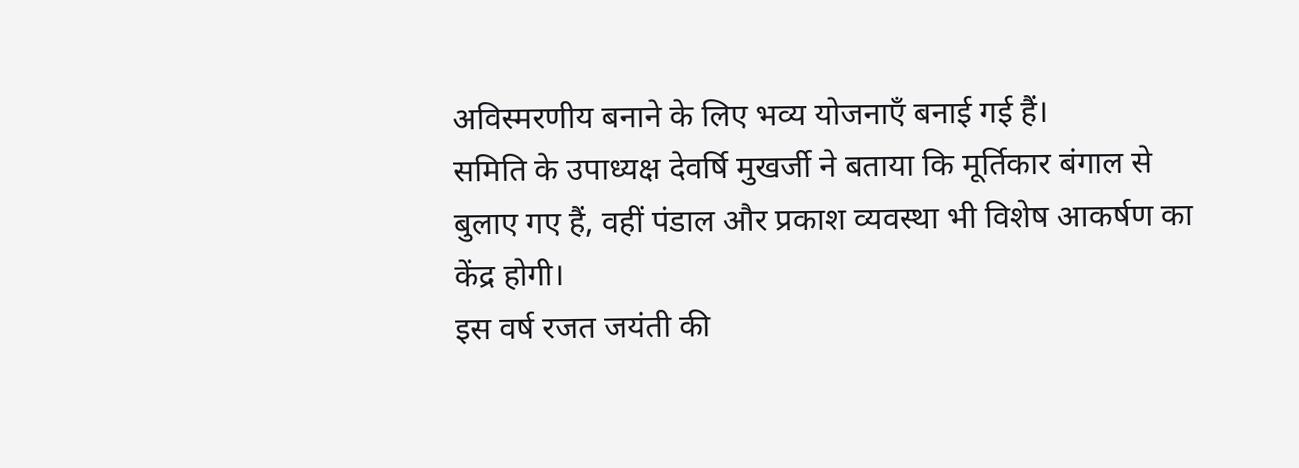अविस्मरणीय बनाने के लिए भव्य योजनाएँ बनाई गई हैं।
समिति के उपाध्यक्ष देवर्षि मुखर्जी ने बताया कि मूर्तिकार बंगाल से बुलाए गए हैं, वहीं पंडाल और प्रकाश व्यवस्था भी विशेष आकर्षण का केंद्र होगी।
इस वर्ष रजत जयंती की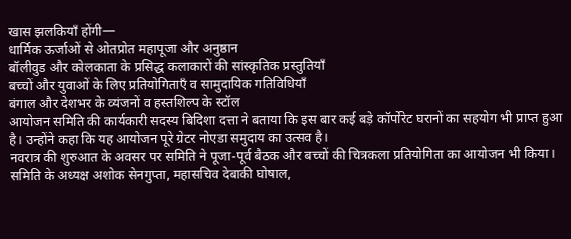खास झलकियाँ होंगी—
धार्मिक ऊर्जाओं से ओतप्रोत महापूजा और अनुष्ठान
बॉलीवुड और कोलकाता के प्रसिद्ध कलाकारों की सांस्कृतिक प्रस्तुतियाँ
बच्चों और युवाओं के लिए प्रतियोगिताएँ व सामुदायिक गतिविधियाँ
बंगाल और देशभर के व्यंजनों व हस्तशिल्प के स्टॉल
आयोजन समिति की कार्यकारी सदस्य बिदिशा दत्ता ने बताया कि इस बार कई बड़े कॉर्पोरेट घरानों का सहयोग भी प्राप्त हुआ है। उन्होंने कहा कि यह आयोजन पूरे ग्रेटर नोएडा समुदाय का उत्सव है।
नवरात्र की शुरुआत के अवसर पर समिति ने पूजा-पूर्व बैठक और बच्चों की चित्रकला प्रतियोगिता का आयोजन भी किया।
समिति के अध्यक्ष अशोक सेनगुप्ता, महासचिव देबाकी घोषाल,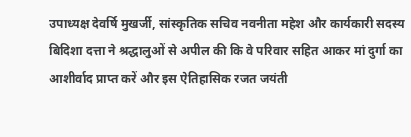उपाध्यक्ष देवर्षि मुखर्जी, सांस्कृतिक सचिव नवनीता महेश और कार्यकारी सदस्य बिदिशा दत्ता ने श्रद्धालुओं से अपील की कि वे परिवार सहित आकर मां दुर्गा का आशीर्वाद प्राप्त करें और इस ऐतिहासिक रजत जयंती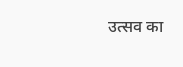उत्सव का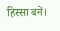हिस्सा बनें।